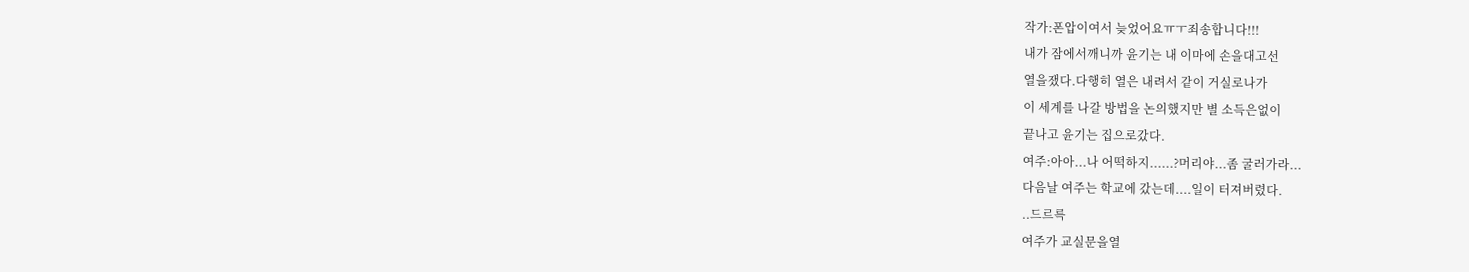작가:폰압이여서 늦었어요ㅠㅜ죄송합니다!!!
내가 잠에서깨니까 윤기는 내 이마에 손을대고선
열을쟀다.다행히 열은 내려서 같이 거실로나가
이 세계를 나갈 방법을 논의했지만 별 소득은없이
끝나고 윤기는 집으로갔다.
여주:아아...나 어떡하지......?머리야...좀 굴러가라...
다음날 여주는 학교에 갔는데....일이 터져버렸다.
..드르륵
여주가 교실문을열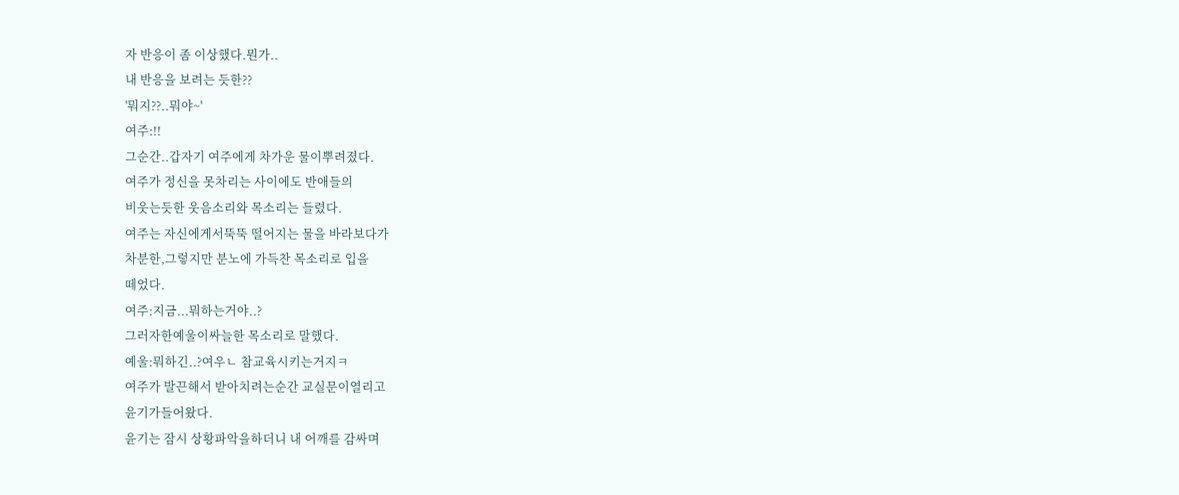자 반응이 좀 이상했다.뭔가..
내 반응을 보려는 듯한??
'뭐지??..뭐야~'
여주:!!
그순간..갑자기 여주에게 차가운 물이뿌려졌다.
여주가 정신을 못차리는 사이에도 반애들의
비웃는듯한 웃음소리와 목소리는 들렸다.
여주는 자신에게서뚝뚝 떨어지는 물을 바라보다가
차분한,그렇지만 분노에 가득찬 목소리로 입을
떼었다.
여주:지금...뭐하는거야..?
그러자한예울이싸늘한 목소리로 말했다.
예울:뭐하긴..?여우ㄴ 참교육시키는거지ㅋ
여주가 발끈해서 받아치려는순간 교실문이열리고
윤기가들어왔다.
윤기는 잠시 상황파악을하더니 내 어깨를 감싸며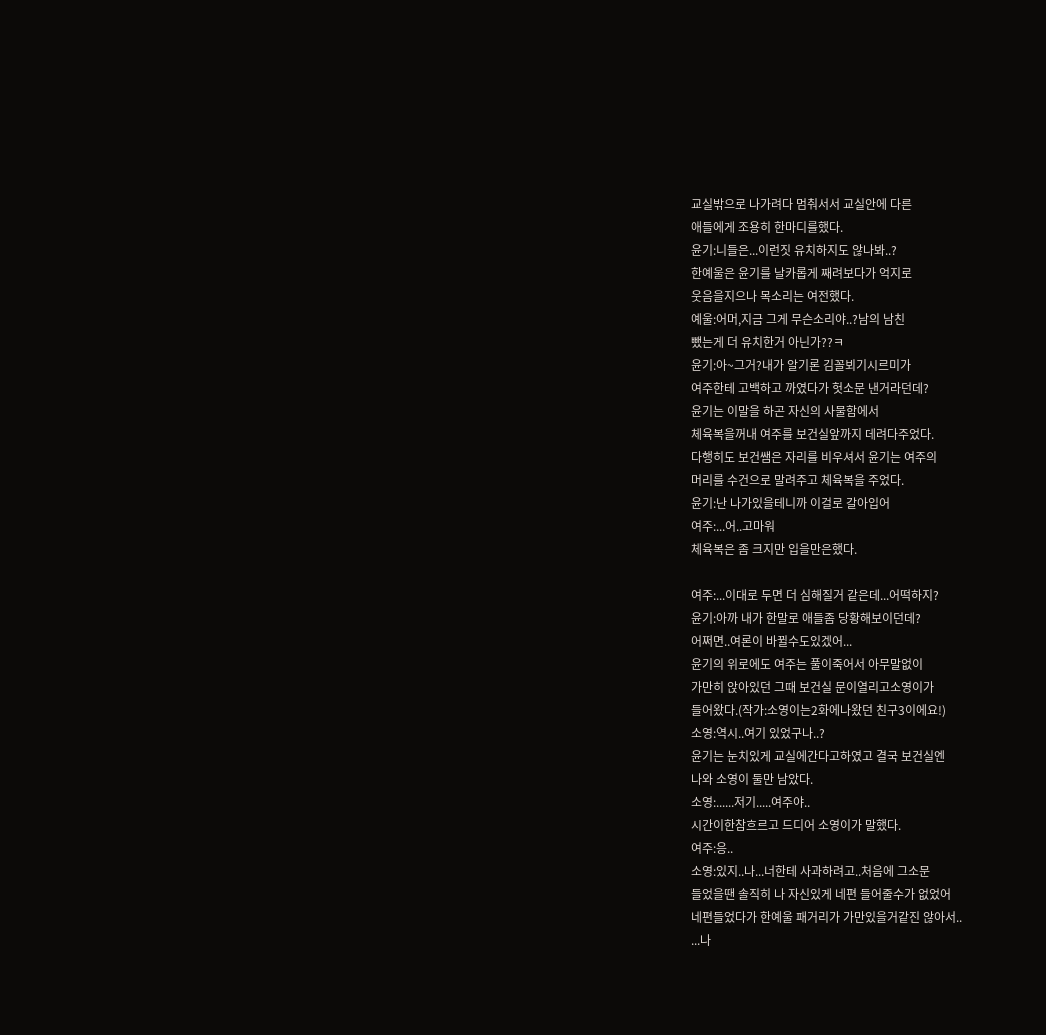교실밖으로 나가려다 멈춰서서 교실안에 다른
애들에게 조용히 한마디를했다.
윤기:니들은...이런짓 유치하지도 않나봐..?
한예울은 윤기를 날카롭게 째려보다가 억지로
웃음을지으나 목소리는 여전했다.
예울:어머,지금 그게 무슨소리야..?남의 남친
뺐는게 더 유치한거 아닌가??ㅋ
윤기:아~그거?내가 알기론 김꼴뵈기시르미가
여주한테 고백하고 까였다가 헛소문 낸거라던데?
윤기는 이말을 하곤 자신의 사물함에서
체육복을꺼내 여주를 보건실앞까지 데려다주었다.
다행히도 보건쌤은 자리를 비우셔서 윤기는 여주의
머리를 수건으로 말려주고 체육복을 주었다.
윤기:난 나가있을테니까 이걸로 갈아입어
여주:...어..고마워
체육복은 좀 크지만 입을만은했다.

여주:...이대로 두면 더 심해질거 같은데...어떡하지?
윤기:아까 내가 한말로 애들좀 당황해보이던데?
어쩌면..여론이 바뀔수도있겠어...
윤기의 위로에도 여주는 풀이죽어서 아무말없이
가만히 앉아있던 그때 보건실 문이열리고소영이가
들어왔다.(작가:소영이는2화에나왔던 친구3이에요!)
소영:역시..여기 있었구나..?
윤기는 눈치있게 교실에간다고하였고 결국 보건실엔
나와 소영이 둘만 남았다.
소영:......저기.....여주야..
시간이한참흐르고 드디어 소영이가 말했다.
여주:응..
소영:있지..나...너한테 사과하려고..처음에 그소문
들었을땐 솔직히 나 자신있게 네편 들어줄수가 없었어
네편들었다가 한예울 패거리가 가만있을거같진 않아서..
...나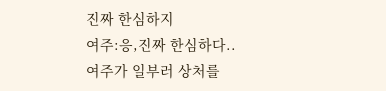진짜 한심하지
여주:응,진짜 한심하다..
여주가 일부러 상처를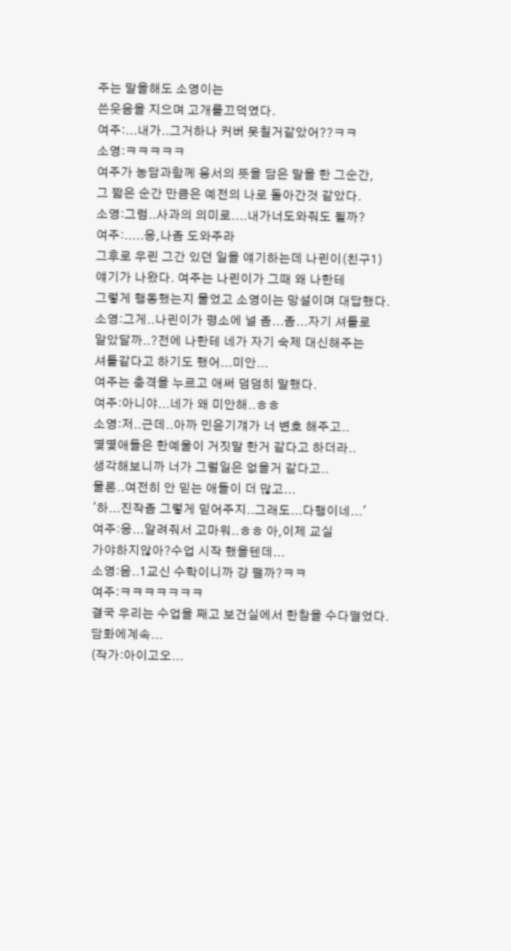주는 말을해도 소영이는
쓴웃음을 지으며 고개를끄덕였다.
여주:...내가..그거하나 커버 못칠거같았어??ㅋㅋ
소영:ㅋㅋㅋㅋㅋ
여주가 농담과함께 용서의 뜻을 담은 말을 한 그순간,
그 짧은 순간 만큼은 예전의 나로 돌아간것 같았다.
소영:그럼..사과의 의미로....내가너도와줘도 될까?
여주:.....응,나좀 도와주라
그후로 우린 그간 있던 일을 얘기하는데 나린이(친구1)
얘기가 나왔다. 여주는 나린이가 그때 왜 나한테
그렇게 행동했는지 물었고 소영이는 망설이며 대답했다.
소영:그게..나린이가 평소에 널 좀...좀...자기 셔틀로
알았달까..?전에 나한테 네가 자기 숙제 대신해주는
셔틀같다고 하기도 했어...미안...
여주는 충격을 누르고 애써 덤덤히 말했다.
여주:아니야...네가 왜 미안해..ㅎㅎ
소영:저..근데..아까 민윤기걔가 너 변호 해주고..
몇몇애들은 한예울이 거짓말 한거 같다고 하더라..
생각해보니까 너가 그럴일은 없을거 같다고..
물론..여전히 안 믿는 애들이 더 많고...
'하...진작좀 그렇게 믿어주지..그래도...다행이네...'
여주:응...알려줘서 고마워..ㅎㅎ 아,이제 교실
가야하지않아?수업 시작 했을텐데...
소영:음..1교신 수학이니까 걍 쨀까?ㅋㅋ
여주:ㅋㅋㅋㅋㅋㅋㅋ
결국 우리는 수업을 째고 보건실에서 한참을 수다떨었다.
담화에계속...
(작가:아이고오...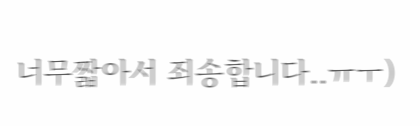너무짧아서 죄송합니다..ㅠㅜ)